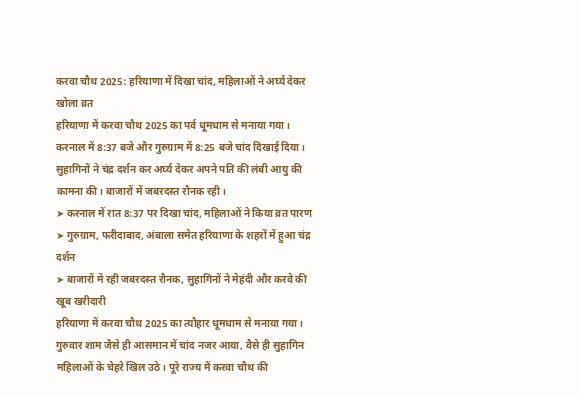करवा चौथ 2025: हरियाणा में दिखा चांद, महिलाओं ने अर्घ्य देकर खोला व्रत
हरियाणा में करवा चौथ 2025 का पर्व धूमधाम से मनाया गया। करनाल में 8:37 बजे और गुरुग्राम में 8:25 बजे चांद दिखाई दिया। सुहागिनों ने चंद्र दर्शन कर अर्घ्य देकर अपने पति की लंबी आयु की कामना की। बाजारों में जबरदस्त रौनक रही।
➤ करनाल में रात 8:37 पर दिखा चांद, महिलाओं ने किया व्रत पारण
➤ गुरुग्राम, फरीदाबाद, अंबाला समेत हरियाणा के शहरों में हुआ चंद्र दर्शन
➤ बाजारों में रही जबरदस्त रौनक, सुहागिनों ने मेहंदी और करवे की खूब खरीदारी
हरियाणा में करवा चौथ 2025 का त्यौहार धूमधाम से मनाया गया। गुरुवार शाम जैसे ही आसमान में चांद नजर आया, वैसे ही सुहागिन महिलाओं के चेहरे खिल उठे। पूरे राज्य में करवा चौथ की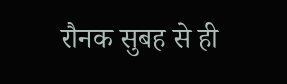रौनक सुबह से ही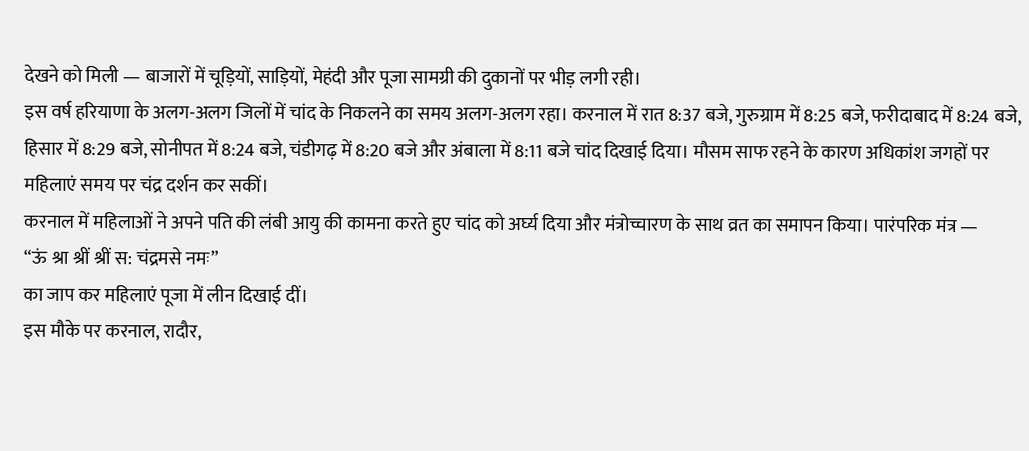देखने को मिली — बाजारों में चूड़ियों, साड़ियों, मेहंदी और पूजा सामग्री की दुकानों पर भीड़ लगी रही।
इस वर्ष हरियाणा के अलग-अलग जिलों में चांद के निकलने का समय अलग-अलग रहा। करनाल में रात 8:37 बजे, गुरुग्राम में 8:25 बजे, फरीदाबाद में 8:24 बजे, हिसार में 8:29 बजे, सोनीपत में 8:24 बजे, चंडीगढ़ में 8:20 बजे और अंबाला में 8:11 बजे चांद दिखाई दिया। मौसम साफ रहने के कारण अधिकांश जगहों पर महिलाएं समय पर चंद्र दर्शन कर सकीं।
करनाल में महिलाओं ने अपने पति की लंबी आयु की कामना करते हुए चांद को अर्घ्य दिया और मंत्रोच्चारण के साथ व्रत का समापन किया। पारंपरिक मंत्र —
“ऊं श्रा श्रीं श्रीं स: चंद्रमसे नमः”
का जाप कर महिलाएं पूजा में लीन दिखाई दीं।
इस मौके पर करनाल, रादौर,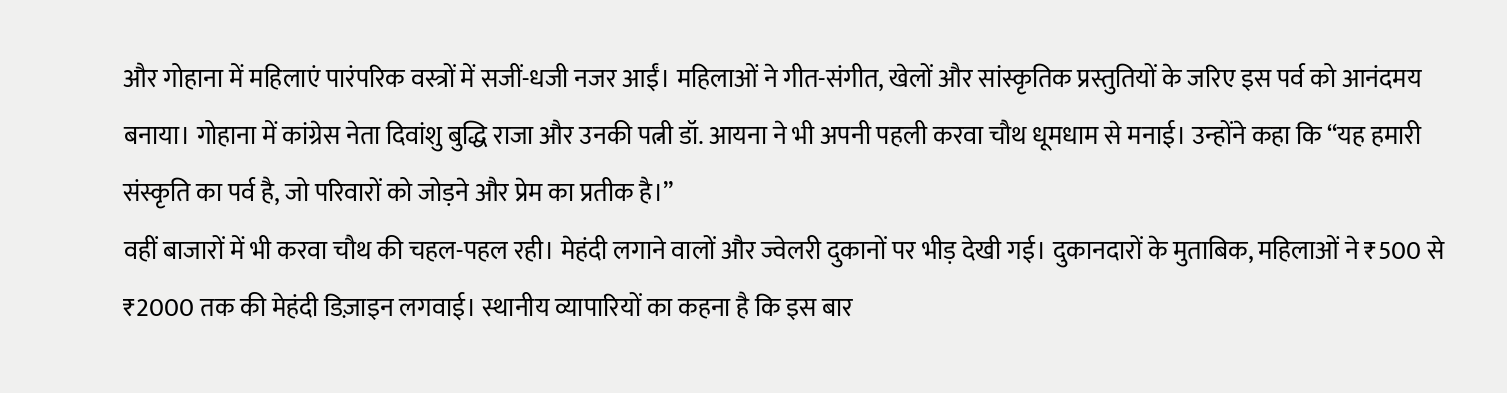और गोहाना में महिलाएं पारंपरिक वस्त्रों में सजीं-धजी नजर आईं। महिलाओं ने गीत-संगीत, खेलों और सांस्कृतिक प्रस्तुतियों के जरिए इस पर्व को आनंदमय बनाया। गोहाना में कांग्रेस नेता दिवांशु बुद्धि राजा और उनकी पत्नी डॉ. आयना ने भी अपनी पहली करवा चौथ धूमधाम से मनाई। उन्होंने कहा कि “यह हमारी संस्कृति का पर्व है, जो परिवारों को जोड़ने और प्रेम का प्रतीक है।”
वहीं बाजारों में भी करवा चौथ की चहल-पहल रही। मेहंदी लगाने वालों और ज्वेलरी दुकानों पर भीड़ देखी गई। दुकानदारों के मुताबिक, महिलाओं ने ₹500 से ₹2000 तक की मेहंदी डिज़ाइन लगवाई। स्थानीय व्यापारियों का कहना है कि इस बार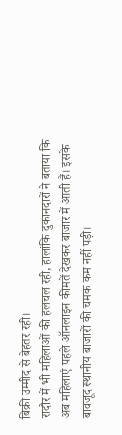बिक्री उम्मीद से बेहतर रही।
रादौर में भी महिलाओं की हलचल रही, हालांकि दुकानदारों ने बताया कि अब महिलाएं पहले ऑनलाइन कीमतें देखकर बाजार में आती हैं। इसके बावजूद स्थानीय बाजारों की चमक कम नहीं पड़ी।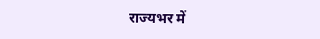राज्यभर में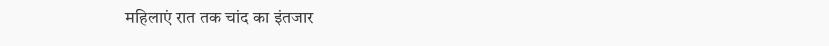महिलाएं रात तक चांद का इंतजार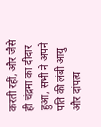करती रहीं, और जैसे ही चंद्रमा का दीदार हुआ, सभी ने अपने पति की लंबी आयु और दांपत्य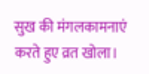सुख की मंगलकामनाएं करते हुए व्रत खोला।